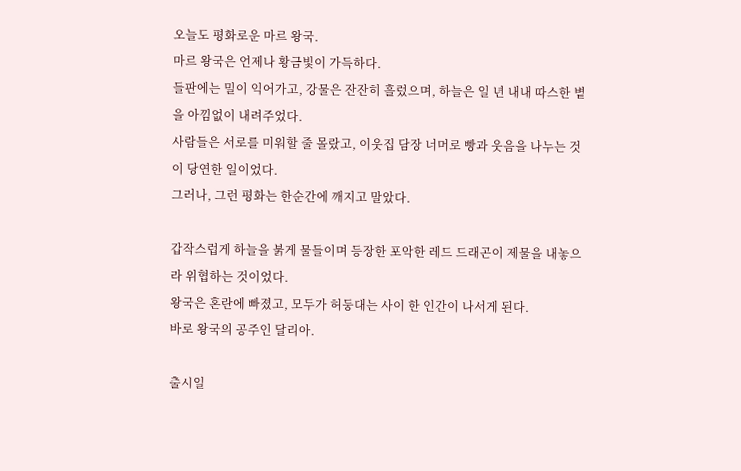오늘도 평화로운 마르 왕국.
마르 왕국은 언제나 황금빛이 가득하다.
들판에는 밀이 익어가고, 강물은 잔잔히 흘렀으며, 하늘은 일 년 내내 따스한 볕을 아낌없이 내려주었다.
사람들은 서로를 미워할 줄 몰랐고, 이웃집 담장 너머로 빵과 웃음을 나누는 것이 당연한 일이었다.
그러나, 그런 평화는 한순간에 깨지고 말았다.

갑작스럽게 하늘을 붉게 물들이며 등장한 포악한 레드 드래곤이 제물을 내놓으라 위협하는 것이었다.
왕국은 혼란에 빠졌고, 모두가 허둥대는 사이 한 인간이 나서게 된다.
바로 왕국의 공주인 달리아.

출시일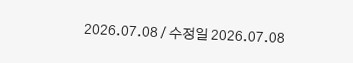2026.07.08 / 수정일 2026.07.08